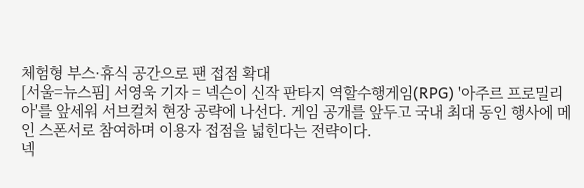체험형 부스·휴식 공간으로 팬 접점 확대
[서울=뉴스핌] 서영욱 기자 = 넥슨이 신작 판타지 역할수행게임(RPG) '아주르 프로밀리아'를 앞세워 서브컬처 현장 공략에 나선다. 게임 공개를 앞두고 국내 최대 동인 행사에 메인 스폰서로 참여하며 이용자 접점을 넓힌다는 전략이다.
넥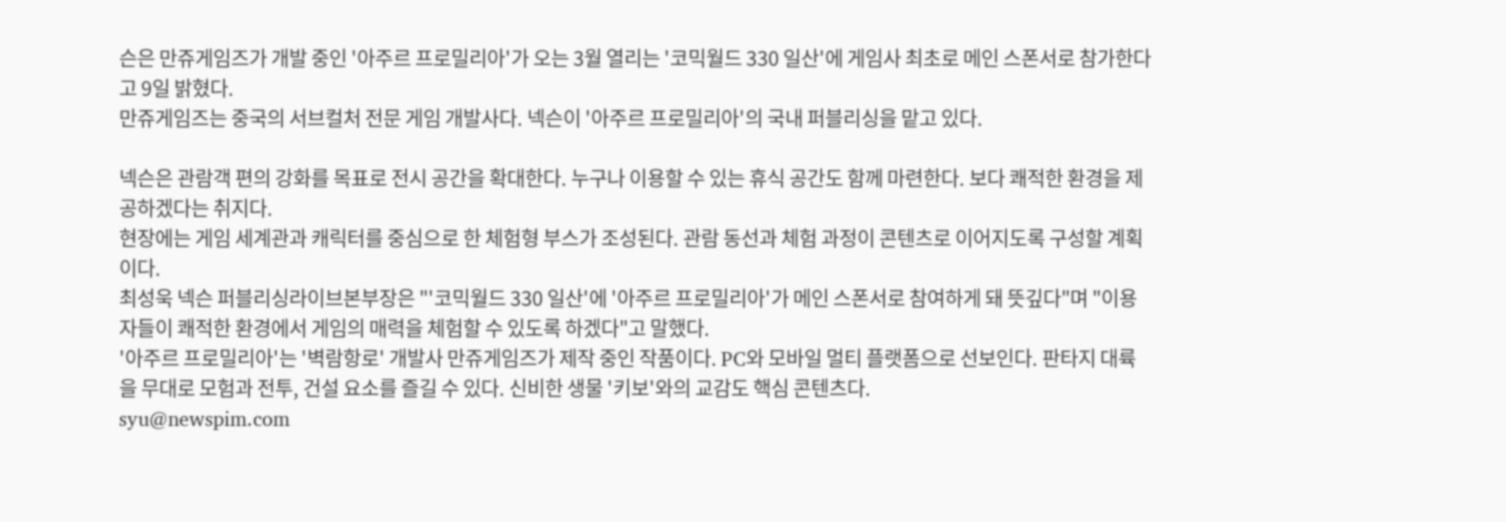슨은 만쥬게임즈가 개발 중인 '아주르 프로밀리아'가 오는 3월 열리는 '코믹월드 330 일산'에 게임사 최초로 메인 스폰서로 참가한다고 9일 밝혔다.
만쥬게임즈는 중국의 서브컬처 전문 게임 개발사다. 넥슨이 '아주르 프로밀리아'의 국내 퍼블리싱을 맡고 있다.

넥슨은 관람객 편의 강화를 목표로 전시 공간을 확대한다. 누구나 이용할 수 있는 휴식 공간도 함께 마련한다. 보다 쾌적한 환경을 제공하겠다는 취지다.
현장에는 게임 세계관과 캐릭터를 중심으로 한 체험형 부스가 조성된다. 관람 동선과 체험 과정이 콘텐츠로 이어지도록 구성할 계획이다.
최성욱 넥슨 퍼블리싱라이브본부장은 "'코믹월드 330 일산'에 '아주르 프로밀리아'가 메인 스폰서로 참여하게 돼 뜻깊다"며 "이용자들이 쾌적한 환경에서 게임의 매력을 체험할 수 있도록 하겠다"고 말했다.
'아주르 프로밀리아'는 '벽람항로' 개발사 만쥬게임즈가 제작 중인 작품이다. PC와 모바일 멀티 플랫폼으로 선보인다. 판타지 대륙을 무대로 모험과 전투, 건설 요소를 즐길 수 있다. 신비한 생물 '키보'와의 교감도 핵심 콘텐츠다.
syu@newspim.com